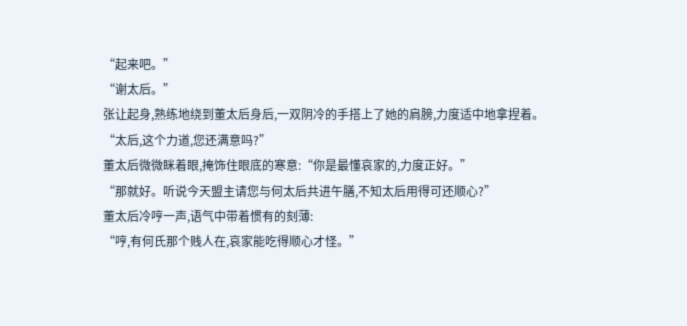“起来吧。”
“谢太后。”
张让起身,熟练地绕到董太后身后,一双阴冷的手搭上了她的肩膀,力度适中地拿捏着。
“太后,这个力道,您还满意吗?”
董太后微微眯着眼,掩饰住眼底的寒意:“你是最懂哀家的,力度正好。”
“那就好。听说今天盟主请您与何太后共进午膳,不知太后用得可还顺心?”
董太后冷哼一声,语气中带着惯有的刻薄:
“哼,有何氏那个贱人在,哀家能吃得顺心才怪。”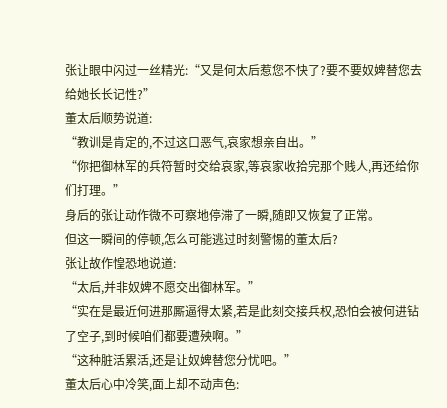张让眼中闪过一丝精光:“又是何太后惹您不快了?要不要奴婢替您去给她长长记性?”
董太后顺势说道:
“教训是肯定的,不过这口恶气,哀家想亲自出。”
“你把御林军的兵符暂时交给哀家,等哀家收拾完那个贱人,再还给你们打理。”
身后的张让动作微不可察地停滞了一瞬,随即又恢复了正常。
但这一瞬间的停顿,怎么可能逃过时刻警惕的董太后?
张让故作惶恐地说道:
“太后,并非奴婢不愿交出御林军。”
“实在是最近何进那厮逼得太紧,若是此刻交接兵权,恐怕会被何进钻了空子,到时候咱们都要遭殃啊。”
“这种脏活累活,还是让奴婢替您分忧吧。”
董太后心中冷笑,面上却不动声色: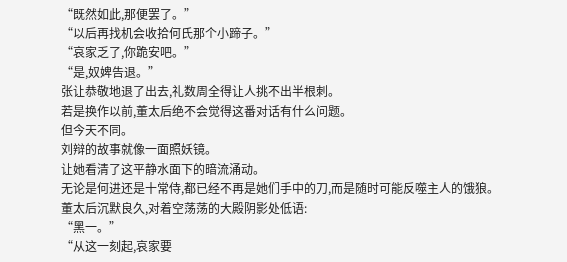“既然如此,那便罢了。”
“以后再找机会收拾何氏那个小蹄子。”
“哀家乏了,你跪安吧。”
“是,奴婢告退。”
张让恭敬地退了出去,礼数周全得让人挑不出半根刺。
若是换作以前,董太后绝不会觉得这番对话有什么问题。
但今天不同。
刘辩的故事就像一面照妖镜。
让她看清了这平静水面下的暗流涌动。
无论是何进还是十常侍,都已经不再是她们手中的刀,而是随时可能反噬主人的饿狼。
董太后沉默良久,对着空荡荡的大殿阴影处低语:
“黑一。”
“从这一刻起,哀家要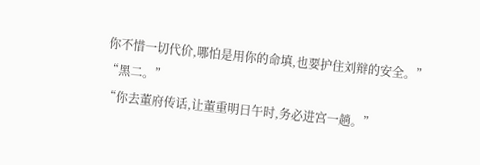你不惜一切代价,哪怕是用你的命填,也要护住刘辩的安全。”
“黑二。”
“你去董府传话,让董重明日午时,务必进宫一趟。”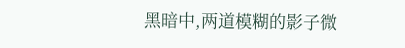黑暗中,两道模糊的影子微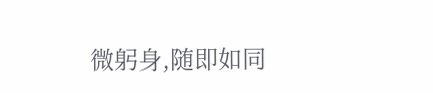微躬身,随即如同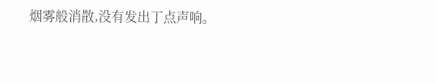烟雾般消散,没有发出丁点声响。